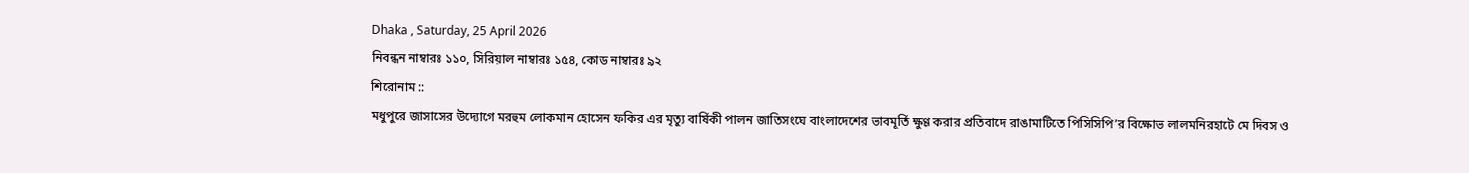Dhaka , Saturday, 25 April 2026
নিবন্ধন নাম্বারঃ ১১০, সিরিয়াল নাম্বারঃ ১৫৪, কোড নাম্বারঃ ৯২
শিরোনাম ::
মধুপুরে জাসাসের উদ্যোগে মরহুম লোকমান হোসেন ফকির এর মৃত্যু বার্ষিকী পালন জাতিসংঘে বাংলাদেশের ভাবমূর্তি ক্ষুণ্ণ করার প্রতিবাদে রাঙামাটিতে পিসিসিপি’র বিক্ষোভ লালমনিরহাটে মে দিবস ও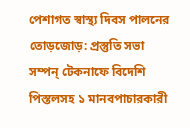পেশাগত স্বাস্থ্য দিবস পালনের তোড়জোড়: প্রস্তুতি সভা সম্পন্ টেকনাফে বিদেশি পিস্তলসহ ১ মানবপাচারকারী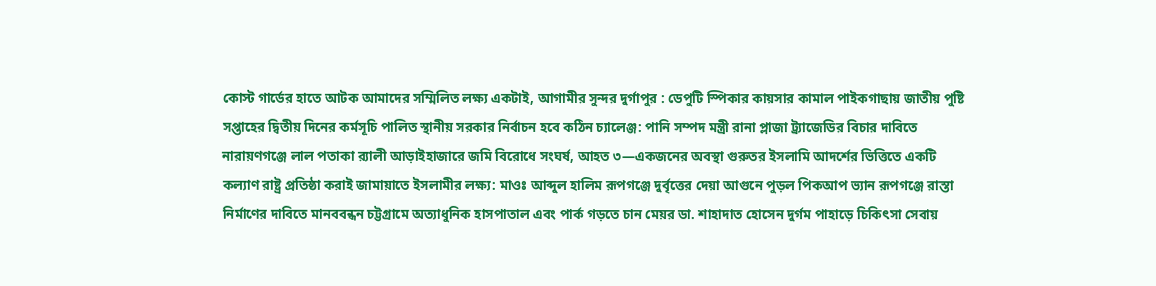কোস্ট গার্ডের হাতে আটক আমাদের সম্মিলিত লক্ষ্য একটাই, আগামীর সুন্দর দুর্গাপুর : ডেপুটি স্পিকার কায়সার কামাল পাইকগাছায় জাতীয় পুষ্টি সপ্তাহের দ্বিতীয় দিনের কর্মসূচি পালিত স্থানীয় সরকার নির্বাচন হবে কঠিন চ্যালেঞ্জ: পানি সম্পদ মন্ত্রী রানা প্লাজা ট্র্যাজেডির বিচার দাবিতে নারায়ণগঞ্জে লাল পতাকা র‍্যালী আড়াইহাজারে জমি বিরোধে সংঘর্ষ, আহত ৩—একজনের অবস্থা গুরুতর ইসলামি আদর্শের ভিত্তিতে একটি কল্যাণ রাষ্ট্র প্রতিষ্ঠা করাই জামায়াতে ইসলামীর লক্ষ্য: মাওঃ আব্দুল হালিম রূপগঞ্জে দুর্বৃত্তের দেয়া আগুনে পুড়ল পিকআপ ভ্যান রূপগঞ্জে রাস্তা নির্মাণের দাবিতে মানববন্ধন চট্টগ্রামে অত্যাধুনিক হাসপাতাল এবং পার্ক গড়তে চান মেয়র ডা. শাহাদাত হোসেন দুর্গম পাহাড়ে চিকিৎসা সেবায়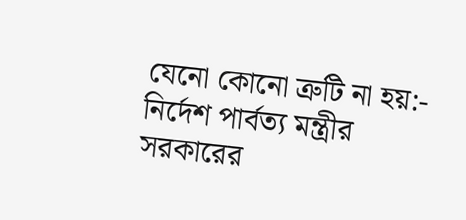যেনো কোনো ত্রুটি না হয়:- নির্দেশ পার্বত্য মন্ত্রীর সরকারের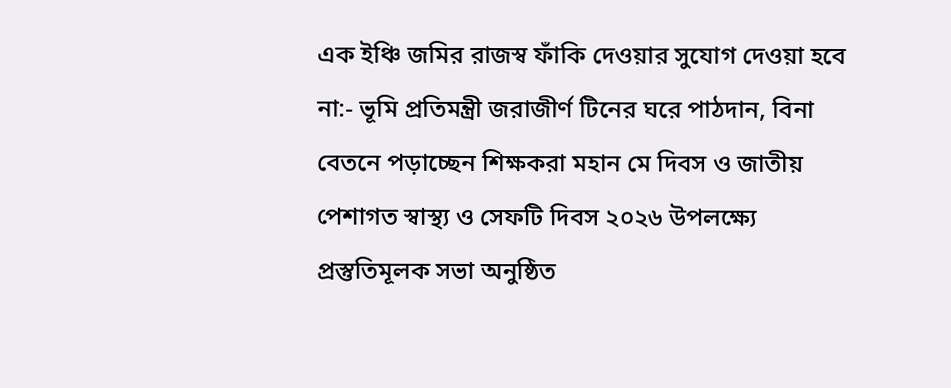এক ইঞ্চি জমির রাজস্ব ফাঁকি দেওয়ার সুযোগ দেওয়া হবে না:- ভূমি প্রতিমন্ত্রী জরাজীর্ণ টিনের ঘরে পাঠদান, বিনা বেতনে পড়াচ্ছেন শিক্ষকরা মহান মে দিবস ও জাতীয় পেশাগত স্বাস্থ্য ও সেফটি দিবস ২০২৬ উপলক্ষ্যে প্রস্তুতিমূলক সভা অনুষ্ঠিত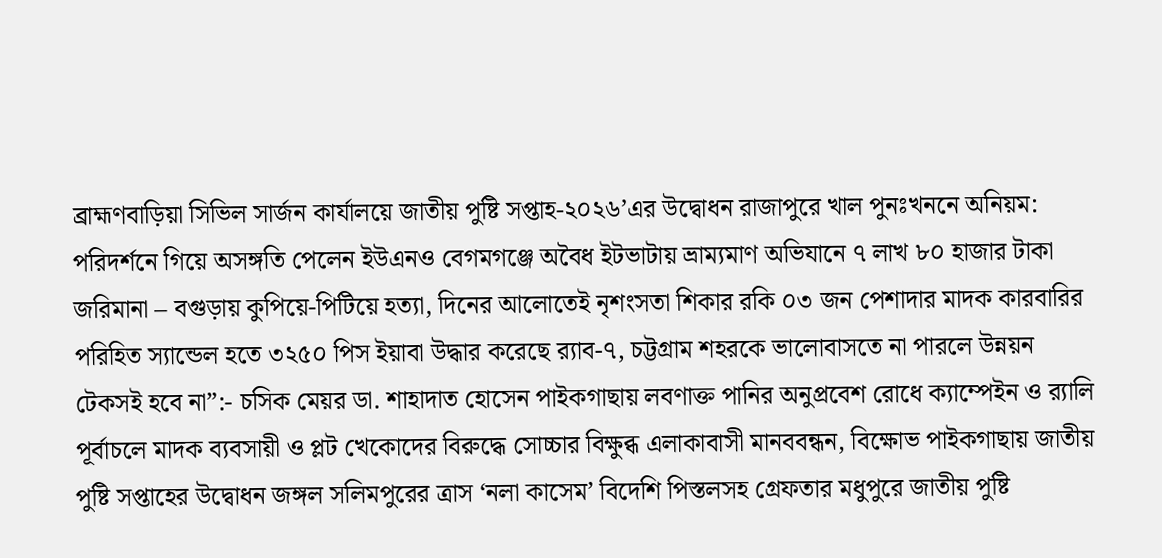ব্রাহ্মণবাড়িয়া সিভিল সার্জন কার্যালয়ে জাতীয় পুষ্টি সপ্তাহ-২০২৬’এর উদ্বোধন রাজাপুরে খাল পুনঃখননে অনিয়ম: পরিদর্শনে গিয়ে অসঙ্গতি পেলেন ইউএনও বেগমগঞ্জে অবৈধ ইটভাটায় ভ্রাম্যমাণ অভিযানে ৭ লাখ ৮০ হাজার টাকা জরিমানা – বগুড়ায় কুপিয়ে-পিটিয়ে হত্যা, দিনের আলোতেই নৃশংসতা শিকার রকি ০৩ জন পেশাদার মাদক কারবারির পরিহিত স্যান্ডেল হতে ৩২৫০ পিস ইয়াবা উদ্ধার করেছে র‌্যাব-৭, চট্টগ্রাম শহরকে ভালোবাসতে না পারলে উন্নয়ন টেকসই হবে না”:- চসিক মেয়র ডা. শাহাদাত হোসেন পাইকগাছায় লবণাক্ত পানির অনুপ্রবেশ রোধে ক্যাম্পেইন ও র‌্যালি পূর্বাচলে মাদক ব্যবসায়ী ও প্লট খেকোদের বিরুদ্ধে সোচ্চার বিক্ষুব্ধ এলাকাবাসী মানববন্ধন, বিক্ষোভ পাইকগাছায় জাতীয় পুষ্টি সপ্তাহের উদ্বোধন জঙ্গল সলিমপুরের ত্রাস ‘নলা কাসেম’ বিদেশি পিস্তলসহ গ্রেফতার মধুপুরে জাতীয় পুষ্টি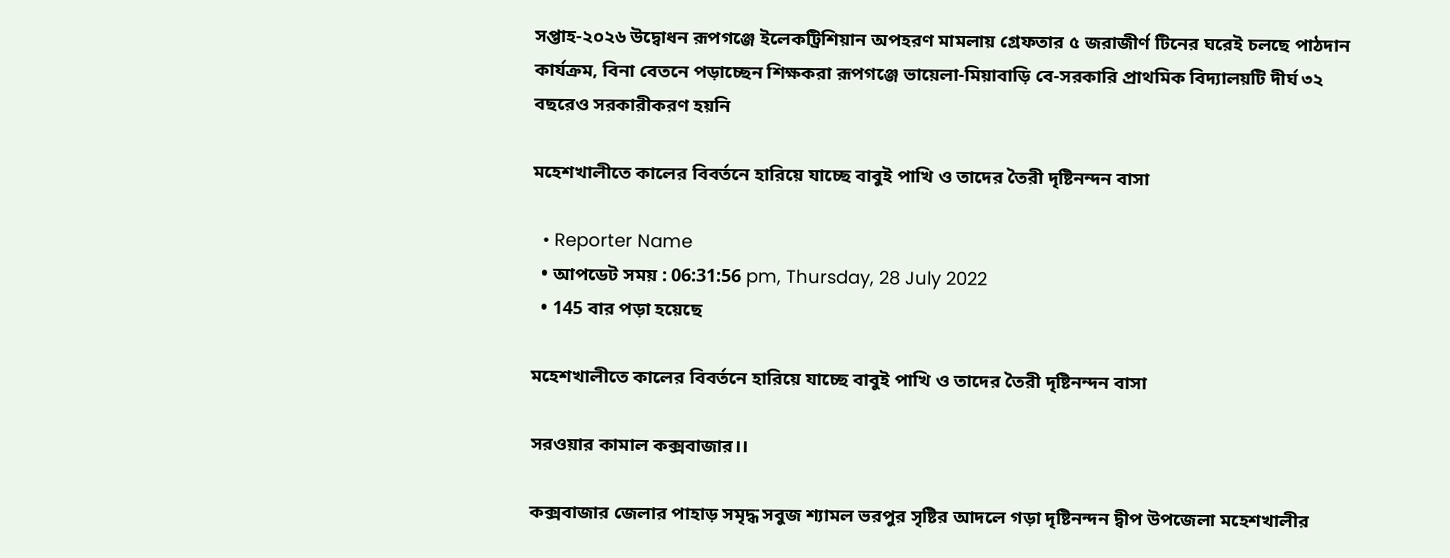সপ্তাহ-২০২৬ উদ্বোধন রূপগঞ্জে ইলেকট্রিশিয়ান অপহরণ মামলায় গ্রেফতার ৫ জরাজীর্ণ টিনের ঘরেই চলছে পাঠদান কার্যক্রম, বিনা বেতনে পড়াচ্ছেন শিক্ষকরা রূপগঞ্জে ভায়েলা-মিয়াবাড়ি বে-সরকারি প্রাথমিক বিদ্যালয়টি দীর্ঘ ৩২ বছরেও সরকারীকরণ হয়নি

মহেশখালীতে কালের বিবর্তনে হারিয়ে যাচ্ছে বাবুই পাখি ও তাদের তৈরী দৃষ্টিনন্দন বাসা

  • Reporter Name
  • আপডেট সময় : 06:31:56 pm, Thursday, 28 July 2022
  • 145 বার পড়া হয়েছে

মহেশখালীতে কালের বিবর্তনে হারিয়ে যাচ্ছে বাবুই পাখি ও তাদের তৈরী দৃষ্টিনন্দন বাসা

সরওয়ার কামাল কক্সবাজার।।

কক্সবাজার জেলার পাহাড় সমৃদ্ধ সবুজ শ্যামল ভরপুর সৃষ্টির আদলে গড়া দৃষ্টিনন্দন দ্বীপ উপজেলা মহেশখালীর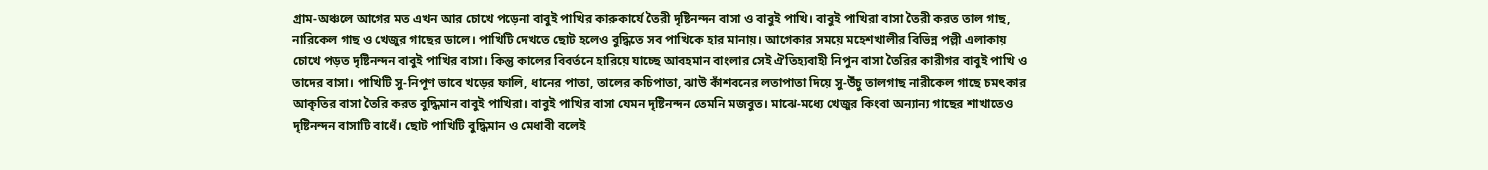গ্রাম-অঞ্চলে আগের মত এখন আর চোখে পড়েনা বাবুই পাখির কারুকার্যে তৈরী দৃষ্টিনন্দন বাসা ও বাবুই পাখি। বাবুই পাখিরা বাসা তৈরী করত তাল গাছ, নারিকেল গাছ ও খেজুর গাছের ডালে। পাখিটি দেখতে ছোট হলেও বুদ্ধিতে সব পাখিকে হার মানায়। আগেকার সময়ে মহেশখালীর বিভিন্ন পল্লী এলাকায় চোখে পড়ত দৃষ্টিনন্দন বাবুই পাখির বাসা। কিন্তু কালের বিবর্তনে হারিয়ে যাচ্ছে আবহমান বাংলার সেই ঐতিহ্যবাহী নিপুন বাসা তৈরির কারীগর বাবুই পাখি ও তাদের বাসা। পাখিটি সু-নিপূণ ভাবে খড়ের ফালি, ধানের পাতা, তালের কচিপাতা, ঝাউ কাঁশবনের লতাপাতা দিয়ে সু-উঁচু তালগাছ নারীকেল গাছে চমৎকার আকৃতির বাসা তৈরি করত বুদ্ধিমান বাবুই পাখিরা। বাবুই পাখির বাসা যেমন দৃষ্টিনন্দন তেমনি মজবুত। মাঝে-মধ্যে খেজুর কিংবা অন্যান্য গাছের শাখাতেও দৃষ্টিনন্দন বাসাটি বাধেঁ। ছোট পাখিটি বুদ্ধিমান ও মেধাবী বলেই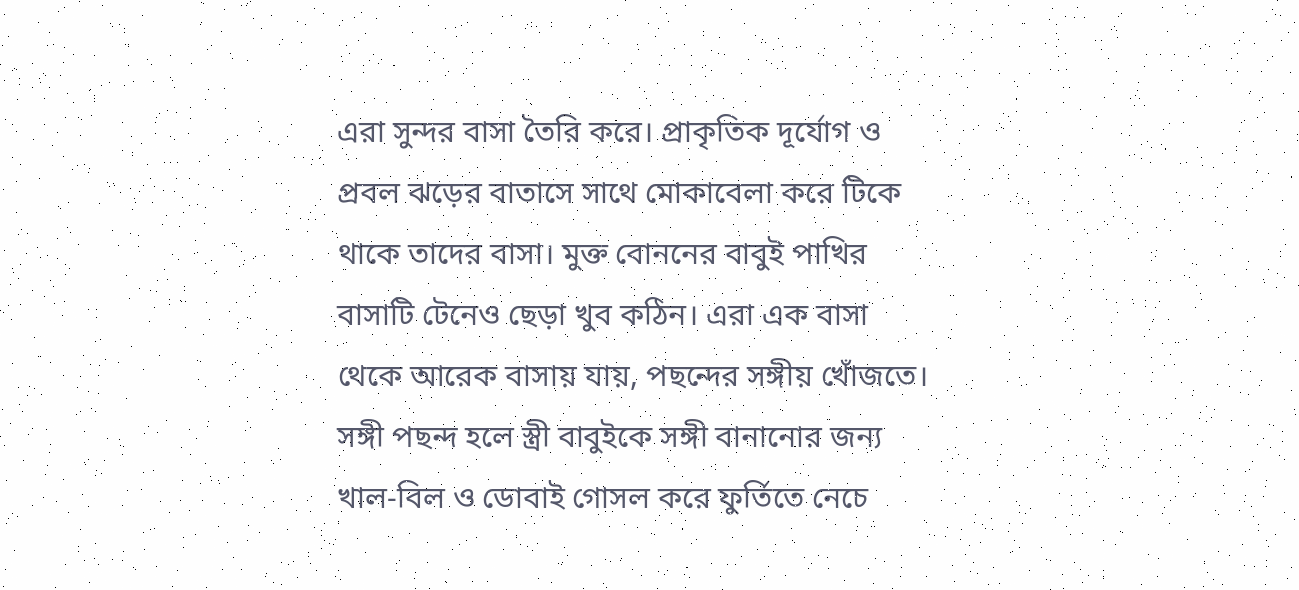এরা সুন্দর বাসা তৈরি করে। প্রাকৃতিক দূর্যোগ ও প্রবল ঝড়ের বাতাসে সাথে মোকাবেলা করে টিকে থাকে তাদের বাসা। মুক্ত বোননের বাবুই পাখির বাসাটি টেনেও ছেড়া খুব কঠিন। এরা এক বাসা থেকে আরেক বাসায় যায়, পছন্দের সঙ্গীয় খোঁজতে। সঙ্গী পছন্দ হলে স্ত্রী বাবুইকে সঙ্গী বানানোর জন্য খাল-বিল ও ডোবাই গোসল করে ফুর্তিতে নেচে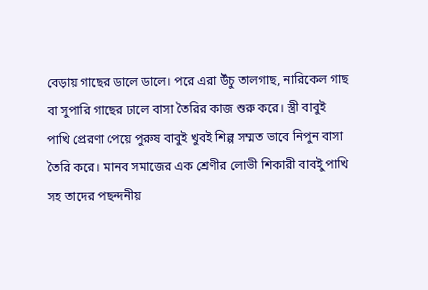বেড়ায় গাছের ডালে ডালে। পরে এরা উঁচু তালগাছ, নারিকেল গাছ বা সুপারি গাছের ঢালে বাসা তৈরির কাজ শুরু করে। স্ত্রী বাবুই পাখি প্রেরণা পেয়ে পুরুষ বাবুই খুবই শিল্প সম্মত ভাবে নিপুন বাসা তৈরি করে। মানব সমাজের এক শ্রেণীর লোভী শিকারী বাবইু পাখি সহ তাদের পছন্দনীয়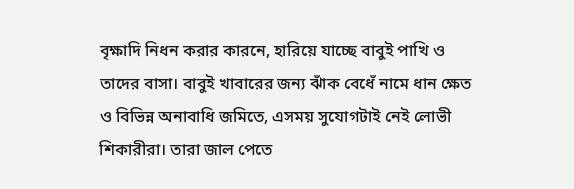বৃক্ষাদি নিধন করার কারনে, হারিয়ে যাচ্ছে বাবুই পাখি ও তাদের বাসা। বাবুই খাবারের জন্য ঝাঁক বেধেঁ নামে ধান ক্ষেত ও বিভিন্ন অনাবাধি জমিতে, এসময় সুযোগটাই নেই লোভী শিকারীরা। তারা জাল পেতে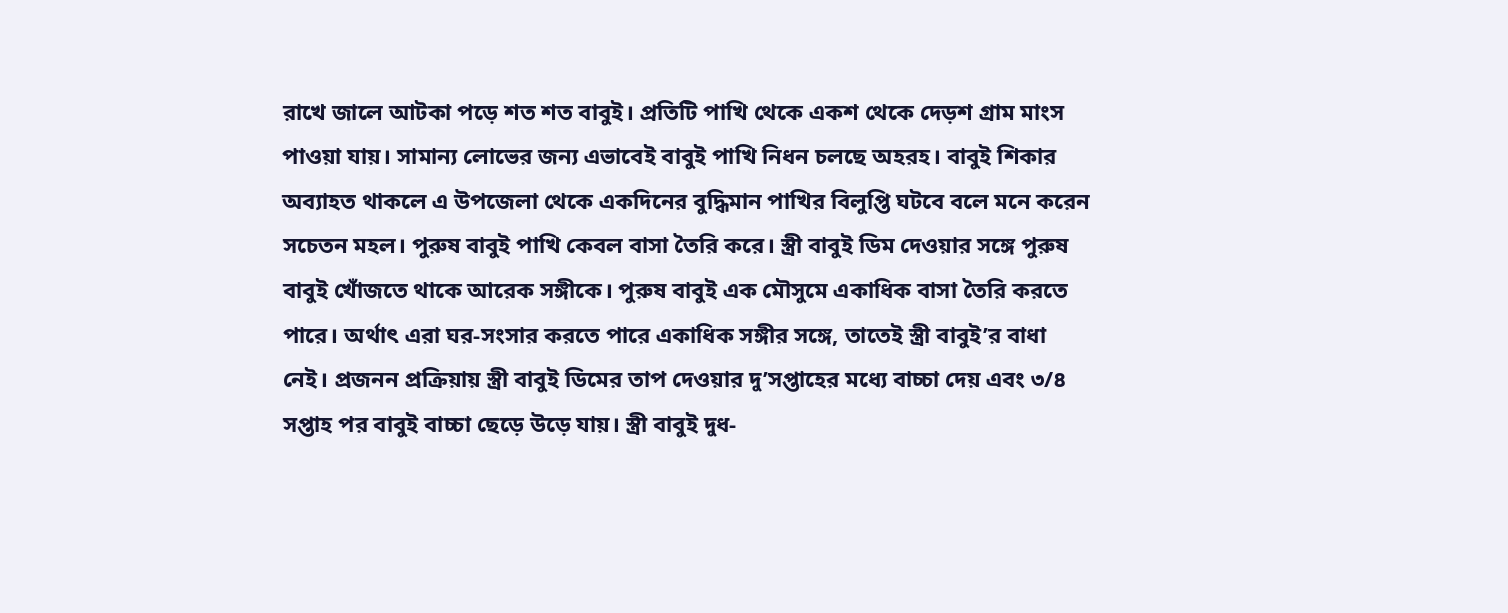রাখে জালে আটকা পড়ে শত শত বাবুই। প্রতিটি পাখি থেকে একশ থেকে দেড়শ গ্রাম মাংস পাওয়া যায়। সামান্য লোভের জন্য এভাবেই বাবুই পাখি নিধন চলছে অহরহ। বাবুই শিকার অব্যাহত থাকলে এ উপজেলা থেকে একদিনের বুদ্ধিমান পাখির বিলুপ্তি ঘটবে বলে মনে করেন সচেতন মহল। পুরুষ বাবুই পাখি কেবল বাসা তৈরি করে। স্ত্রী বাবুই ডিম দেওয়ার সঙ্গে পুরুষ বাবুই খোঁজতে থাকে আরেক সঙ্গীকে। পুরুষ বাবুই এক মৌসুমে একাধিক বাসা তৈরি করতে পারে। অর্থাৎ এরা ঘর-সংসার করতে পারে একাধিক সঙ্গীর সঙ্গে, তাতেই স্ত্রী বাবুই’র বাধা নেই। প্রজনন প্রক্রিয়ায় স্ত্রী বাবুই ডিমের তাপ দেওয়ার দু’সপ্তাহের মধ্যে বাচ্চা দেয় এবং ৩/৪ সপ্তাহ পর বাবুই বাচ্চা ছেড়ে উড়ে যায়। স্ত্রী বাবুই দুধ-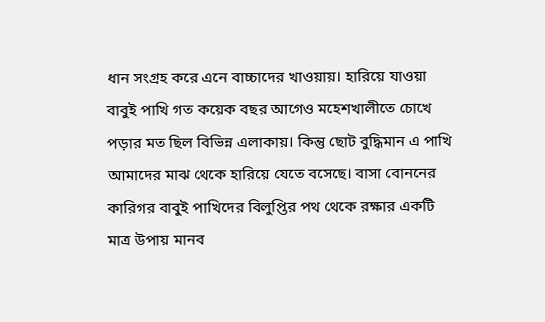ধান সংগ্রহ করে এনে বাচ্চাদের খাওয়ায়। হারিয়ে যাওয়া বাবুই পাখি গত কয়েক বছর আগেও মহেশখালীতে চোখে পড়ার মত ছিল বিভিন্ন এলাকায়। কিন্তু ছোট বুদ্ধিমান এ পাখি আমাদের মাঝ থেকে হারিয়ে যেতে বসেছে। বাসা বোননের কারিগর বাবুই পাখিদের বিলুপ্তির পথ থেকে রক্ষার একটি মাত্র উপায় মানব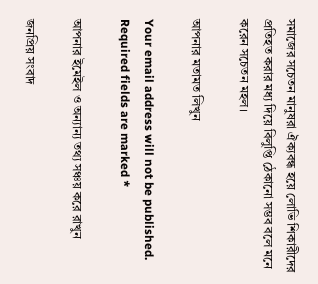সমাজের সচেতন মানুষরা ঐক্যবন্ধ হয়ে লোভি শিকারীদের প্রতিহত করার মধ্য দিয়ে বিলুপ্তি ঠেকানো সম্ভব বলে মনে করেন সচেতন মহল।

আপনার মতামত লিখুন

Your email address will not be published. Required fields are marked *

আপনার ইমেইল ও অন্যান্য তথ্য সঞ্চয় করে রাখুন

জনপ্রিয় সংবাদ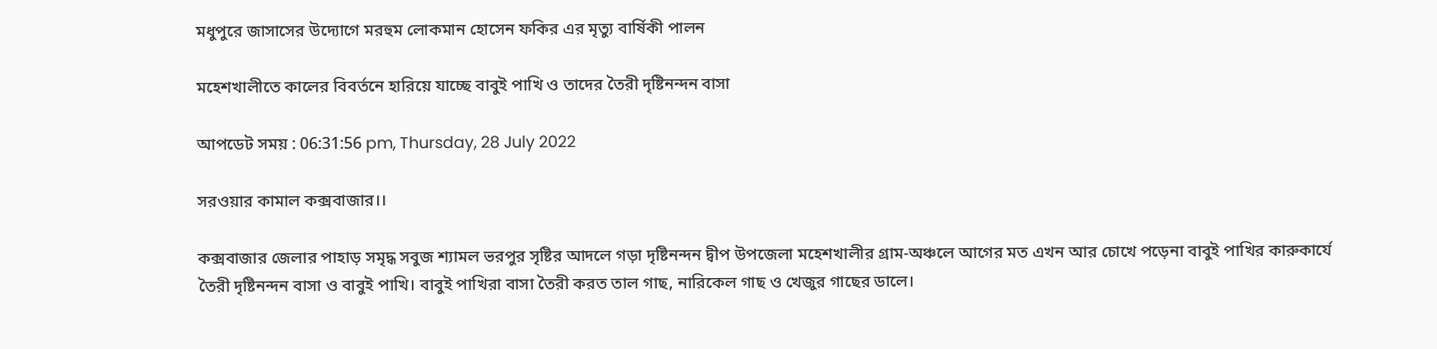মধুপুরে জাসাসের উদ্যোগে মরহুম লোকমান হোসেন ফকির এর মৃত্যু বার্ষিকী পালন

মহেশখালীতে কালের বিবর্তনে হারিয়ে যাচ্ছে বাবুই পাখি ও তাদের তৈরী দৃষ্টিনন্দন বাসা

আপডেট সময় : 06:31:56 pm, Thursday, 28 July 2022

সরওয়ার কামাল কক্সবাজার।।

কক্সবাজার জেলার পাহাড় সমৃদ্ধ সবুজ শ্যামল ভরপুর সৃষ্টির আদলে গড়া দৃষ্টিনন্দন দ্বীপ উপজেলা মহেশখালীর গ্রাম-অঞ্চলে আগের মত এখন আর চোখে পড়েনা বাবুই পাখির কারুকার্যে তৈরী দৃষ্টিনন্দন বাসা ও বাবুই পাখি। বাবুই পাখিরা বাসা তৈরী করত তাল গাছ, নারিকেল গাছ ও খেজুর গাছের ডালে।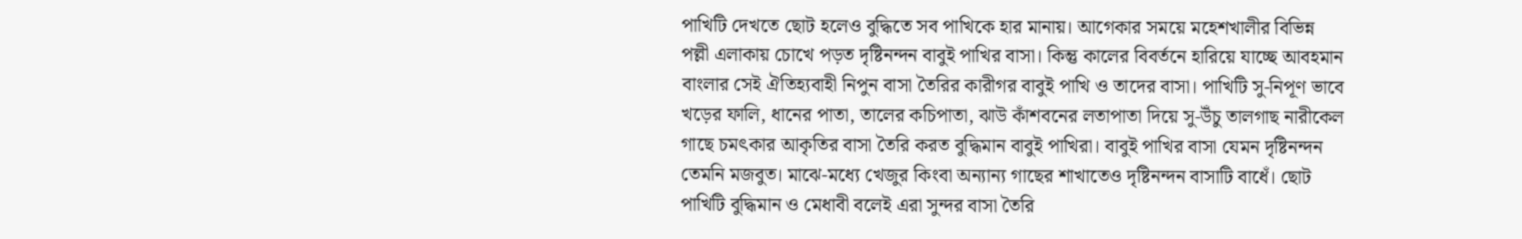পাখিটি দেখতে ছোট হলেও বুদ্ধিতে সব পাখিকে হার মানায়। আগেকার সময়ে মহেশখালীর বিভিন্ন পল্লী এলাকায় চোখে পড়ত দৃষ্টিনন্দন বাবুই পাখির বাসা। কিন্তু কালের বিবর্তনে হারিয়ে যাচ্ছে আবহমান বাংলার সেই ঐতিহ্যবাহী নিপুন বাসা তৈরির কারীগর বাবুই পাখি ও তাদের বাসা। পাখিটি সু-নিপূণ ভাবে খড়ের ফালি, ধানের পাতা, তালের কচিপাতা, ঝাউ কাঁশবনের লতাপাতা দিয়ে সু-উঁচু তালগাছ নারীকেল গাছে চমৎকার আকৃতির বাসা তৈরি করত বুদ্ধিমান বাবুই পাখিরা। বাবুই পাখির বাসা যেমন দৃষ্টিনন্দন তেমনি মজবুত। মাঝে-মধ্যে খেজুর কিংবা অন্যান্য গাছের শাখাতেও দৃষ্টিনন্দন বাসাটি বাধেঁ। ছোট পাখিটি বুদ্ধিমান ও মেধাবী বলেই এরা সুন্দর বাসা তৈরি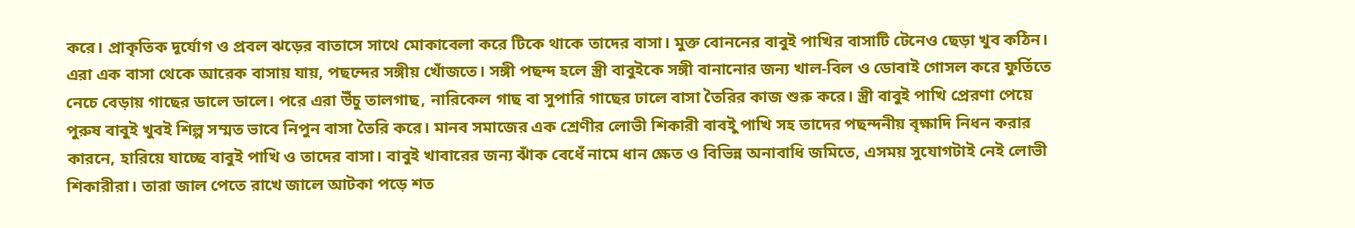করে। প্রাকৃতিক দূর্যোগ ও প্রবল ঝড়ের বাতাসে সাথে মোকাবেলা করে টিকে থাকে তাদের বাসা। মুক্ত বোননের বাবুই পাখির বাসাটি টেনেও ছেড়া খুব কঠিন। এরা এক বাসা থেকে আরেক বাসায় যায়, পছন্দের সঙ্গীয় খোঁজতে। সঙ্গী পছন্দ হলে স্ত্রী বাবুইকে সঙ্গী বানানোর জন্য খাল-বিল ও ডোবাই গোসল করে ফুর্তিতে নেচে বেড়ায় গাছের ডালে ডালে। পরে এরা উঁচু তালগাছ, নারিকেল গাছ বা সুপারি গাছের ঢালে বাসা তৈরির কাজ শুরু করে। স্ত্রী বাবুই পাখি প্রেরণা পেয়ে পুরুষ বাবুই খুবই শিল্প সম্মত ভাবে নিপুন বাসা তৈরি করে। মানব সমাজের এক শ্রেণীর লোভী শিকারী বাবইু পাখি সহ তাদের পছন্দনীয় বৃক্ষাদি নিধন করার কারনে, হারিয়ে যাচ্ছে বাবুই পাখি ও তাদের বাসা। বাবুই খাবারের জন্য ঝাঁক বেধেঁ নামে ধান ক্ষেত ও বিভিন্ন অনাবাধি জমিতে, এসময় সুযোগটাই নেই লোভী শিকারীরা। তারা জাল পেতে রাখে জালে আটকা পড়ে শত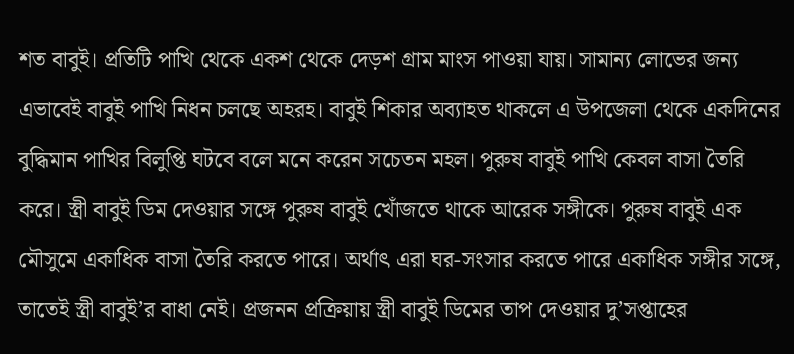শত বাবুই। প্রতিটি পাখি থেকে একশ থেকে দেড়শ গ্রাম মাংস পাওয়া যায়। সামান্য লোভের জন্য এভাবেই বাবুই পাখি নিধন চলছে অহরহ। বাবুই শিকার অব্যাহত থাকলে এ উপজেলা থেকে একদিনের বুদ্ধিমান পাখির বিলুপ্তি ঘটবে বলে মনে করেন সচেতন মহল। পুরুষ বাবুই পাখি কেবল বাসা তৈরি করে। স্ত্রী বাবুই ডিম দেওয়ার সঙ্গে পুরুষ বাবুই খোঁজতে থাকে আরেক সঙ্গীকে। পুরুষ বাবুই এক মৌসুমে একাধিক বাসা তৈরি করতে পারে। অর্থাৎ এরা ঘর-সংসার করতে পারে একাধিক সঙ্গীর সঙ্গে, তাতেই স্ত্রী বাবুই’র বাধা নেই। প্রজনন প্রক্রিয়ায় স্ত্রী বাবুই ডিমের তাপ দেওয়ার দু’সপ্তাহের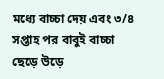মধ্যে বাচ্চা দেয় এবং ৩/৪ সপ্তাহ পর বাবুই বাচ্চা ছেড়ে উড়ে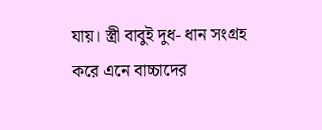যায়। স্ত্রী বাবুই দুধ- ধান সংগ্রহ করে এনে বাচ্চাদের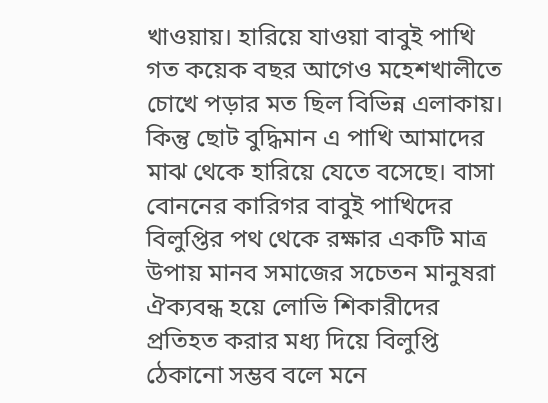খাওয়ায়। হারিয়ে যাওয়া বাবুই পাখি গত কয়েক বছর আগেও মহেশখালীতে চোখে পড়ার মত ছিল বিভিন্ন এলাকায়। কিন্তু ছোট বুদ্ধিমান এ পাখি আমাদের মাঝ থেকে হারিয়ে যেতে বসেছে। বাসা বোননের কারিগর বাবুই পাখিদের বিলুপ্তির পথ থেকে রক্ষার একটি মাত্র উপায় মানব সমাজের সচেতন মানুষরা ঐক্যবন্ধ হয়ে লোভি শিকারীদের প্রতিহত করার মধ্য দিয়ে বিলুপ্তি ঠেকানো সম্ভব বলে মনে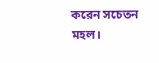করেন সচেতন মহল।